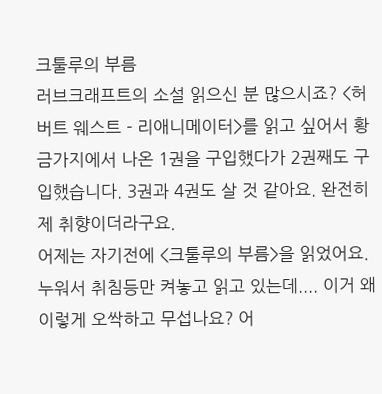크툴루의 부름
러브크래프트의 소설 읽으신 분 많으시죠? <허버트 웨스트 - 리애니메이터>를 읽고 싶어서 황금가지에서 나온 1권을 구입했다가 2권째도 구입했습니다. 3권과 4권도 살 것 같아요. 완전히 제 취향이더라구요.
어제는 자기전에 <크툴루의 부름>을 읽었어요. 누워서 취침등만 켜놓고 읽고 있는데.... 이거 왜 이렇게 오싹하고 무섭나요? 어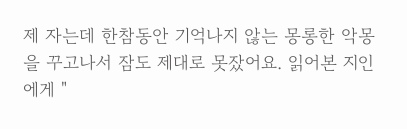제 자는데 한참동안 기억나지 않는 몽롱한 악몽을 꾸고나서 잠도 제대로 못잤어요. 읽어본 지인에게 "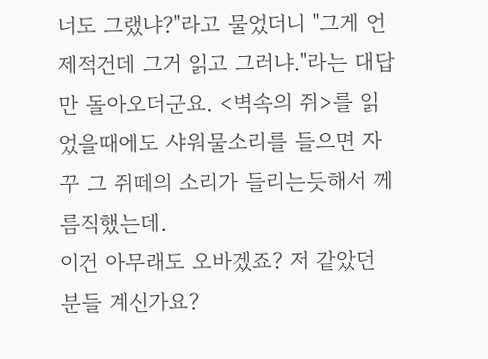너도 그랬냐?"라고 물었더니 "그게 언제적건데 그거 읽고 그러냐."라는 대답만 돌아오더군요. <벽속의 쥐>를 읽었을때에도 샤워물소리를 들으면 자꾸 그 쥐떼의 소리가 들리는듯해서 께름직했는데.
이건 아무래도 오바겠죠? 저 같았던 분들 계신가요?